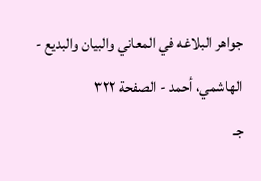جواهر البلاغه في المعاني والبيان والبديع - الهاشمي، أحمد - الصفحة ٣٢٢
جـ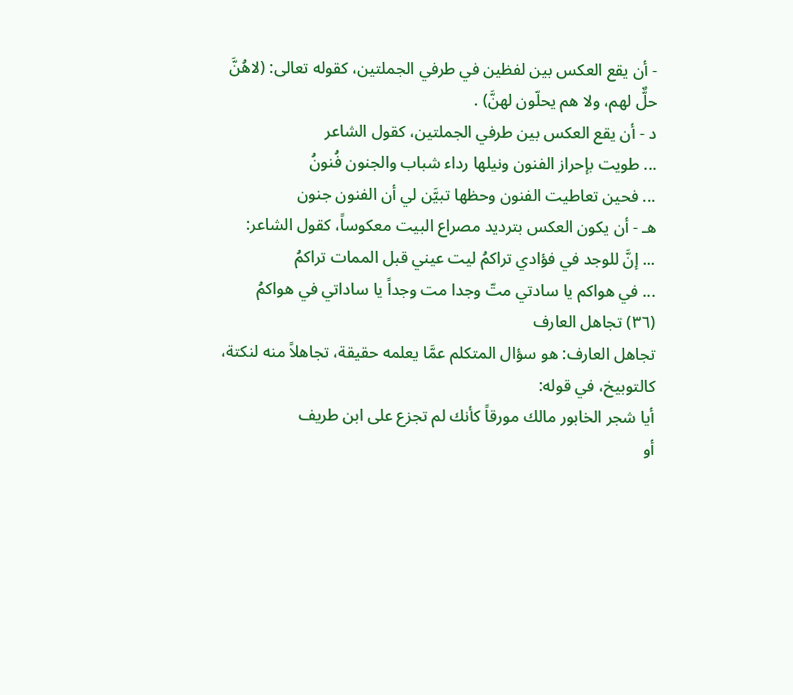- أن يقع العكس بين لفظين في طرفي الجملتين، كقوله تعالى: (لاهُنَّ حلٌّ لهم، ولا هم يحلّون لهنَّ) .
د - أن يقع العكس بين طرفي الجملتين، كقول الشاعر
... طويت بإحراز الفنون ونيلها رداء شباب والجنون فُنونُ
... فحين تعاطيت الفنون وحظها تبيَّن لي أن الفنون جنون
هـ - أن يكون العكس بترديد مصراع البيت معكوساً، كقول الشاعر:
... إنَّ للوجد في فؤادي تراكمُ ليت عيني قبل الممات تراكمُ
... في هواكم يا سادتي متّ وجدا مت وجداً يا ساداتي في هواكمُ
(٣٦) تجاهل العارف
تجاهل العارف: هو سؤال المتكلم عمَّا يعلمه حقيقة، تجاهلاً منه لنكتة، كالتوبيخ، في قوله:
أيا شجر الخابور مالك مورقاً كأنك لم تجزع على ابن طريف
أو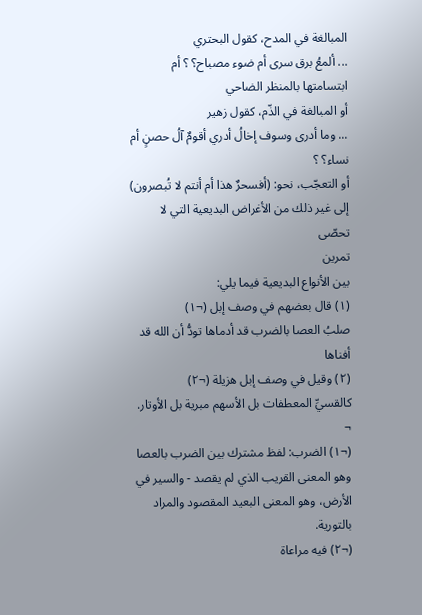المبالغة في المدح، كقول البحتري
... ألمعُ برق سرى أم ضوء مصباح؟ ؟ أم ابتسامتها بالمنظر الضاحي
أو المبالغة في الذّم، كقول زهير
... وما أدرى وسوف إخالُ أدري أقومٌ آلُ حصنٍ أم نساء؟ ؟
أو التعجّب، نحو: (أفسحرٌ هذا أم أنتم لا تُبصرون) إلى غير ذلك من الأغراض البديعية التي لا تحصّى
تمرين
بين الأنواع البديعية فيما يلي:
(١) قال بعضهم في وصف إبل (¬١)
صلبُ العصا بالضرب قد أدماها تودُّ أن الله قد أفناها
(٢) وقيل في وصف إبل هزيلة (¬٢)
كالقسيِّ المعطفات بل الأسهم مبرية بل الأوتار.
¬
(¬١) الضرب: لفظ مشترك بين الضرب بالعصا وهو المعنى القريب الذي لم يقصد - والسير في الأرض، وهو المعنى البعيد المقصود والمراد بالتورية.
(¬٢) فيه مراعاة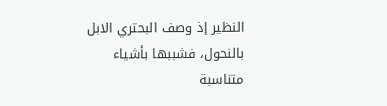النظير إذ وصف البحتري الابل بالنحول، فشببها بأشياء متناسبة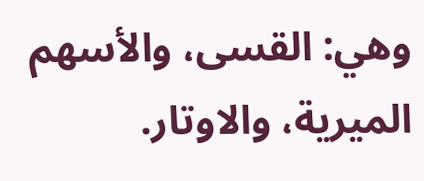وهي: القسى، والأسهم الميرية، والاوتار.